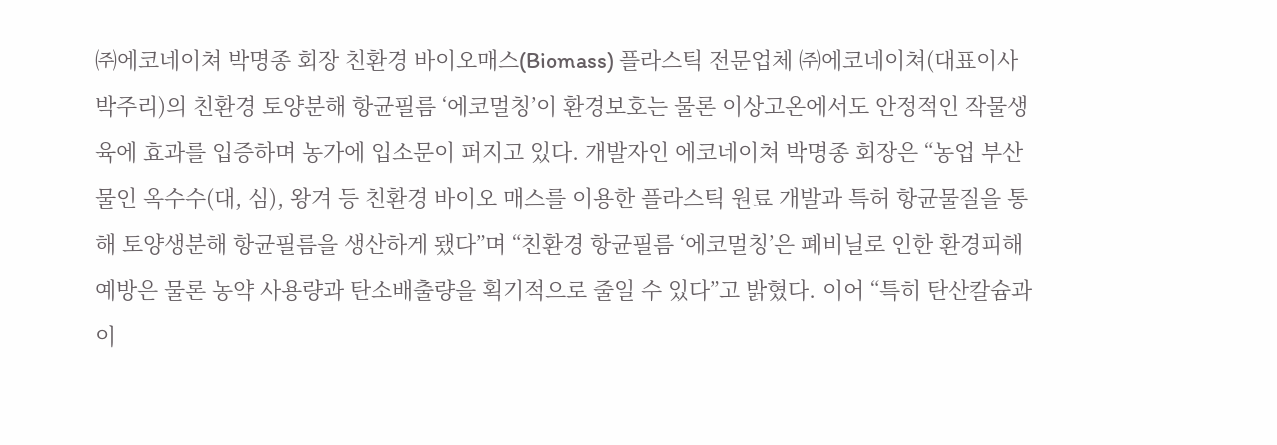㈜에코네이쳐 박명종 회장 친환경 바이오매스(Biomass) 플라스틱 전문업체 ㈜에코네이쳐(대표이사 박주리)의 친환경 토양분해 항균필름 ‘에코멀칭’이 환경보호는 물론 이상고온에서도 안정적인 작물생육에 효과를 입증하며 농가에 입소문이 퍼지고 있다. 개발자인 에코네이쳐 박명종 회장은 “농업 부산물인 옥수수(대, 심), 왕겨 등 친환경 바이오 매스를 이용한 플라스틱 원료 개발과 특허 항균물질을 통해 토양생분해 항균필름을 생산하게 됐다”며 “친환경 항균필름 ‘에코멀칭’은 폐비닐로 인한 환경피해 예방은 물론 농약 사용량과 탄소배출량을 획기적으로 줄일 수 있다”고 밝혔다. 이어 “특히 탄산칼슘과 이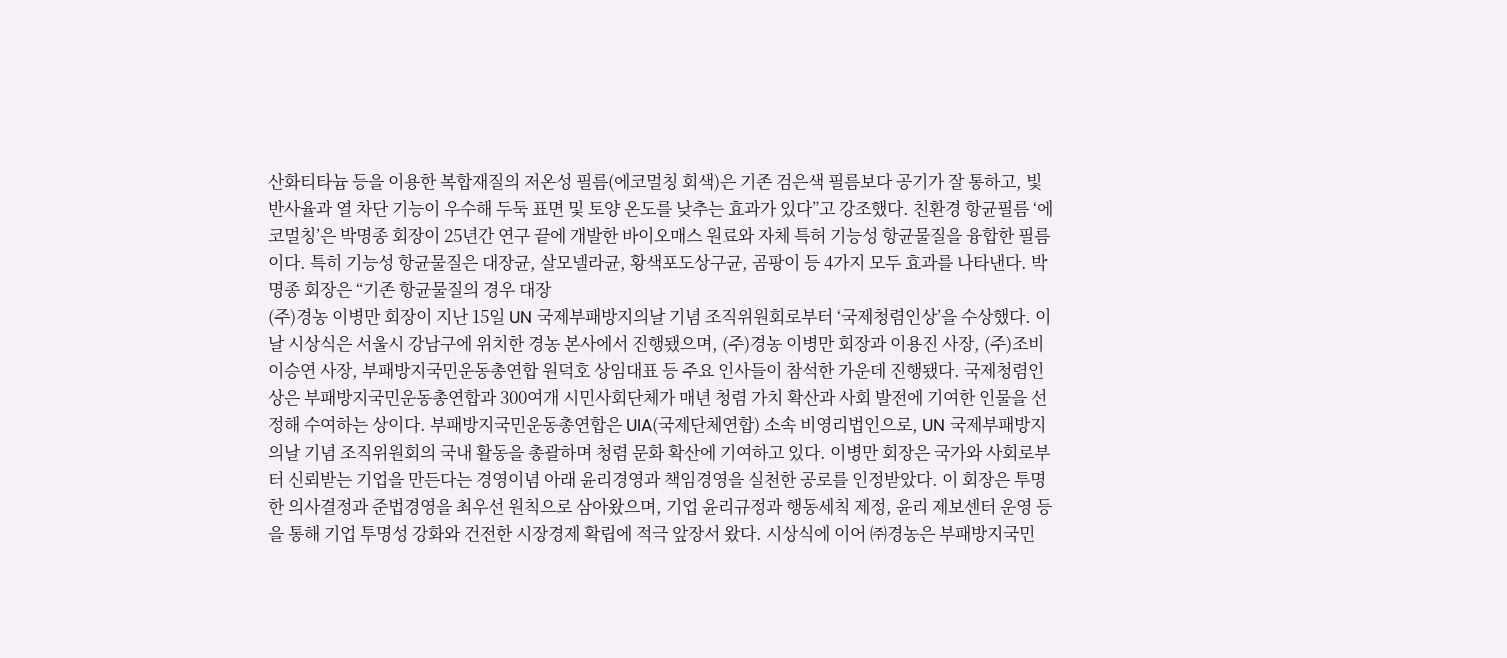산화티타늄 등을 이용한 복합재질의 저온성 필름(에코멀칭 회색)은 기존 검은색 필름보다 공기가 잘 통하고, 빛 반사율과 열 차단 기능이 우수해 두둑 표면 및 토양 온도를 낮추는 효과가 있다”고 강조했다. 친환경 항균필름 ‘에코멀칭’은 박명종 회장이 25년간 연구 끝에 개발한 바이오매스 원료와 자체 특허 기능성 항균물질을 융합한 필름이다. 특히 기능성 항균물질은 대장균, 살모넬라균, 황색포도상구균, 곰팡이 등 4가지 모두 효과를 나타낸다. 박명종 회장은 “기존 항균물질의 경우 대장
(주)경농 이병만 회장이 지난 15일 UN 국제부패방지의날 기념 조직위원회로부터 ‘국제청렴인상’을 수상했다. 이날 시상식은 서울시 강남구에 위치한 경농 본사에서 진행됐으며, (주)경농 이병만 회장과 이용진 사장, (주)조비 이승연 사장, 부패방지국민운동총연합 원덕호 상임대표 등 주요 인사들이 참석한 가운데 진행됐다. 국제청렴인상은 부패방지국민운동총연합과 300여개 시민사회단체가 매년 청렴 가치 확산과 사회 발전에 기여한 인물을 선정해 수여하는 상이다. 부패방지국민운동총연합은 UIA(국제단체연합) 소속 비영리법인으로, UN 국제부패방지의날 기념 조직위원회의 국내 활동을 총괄하며 청렴 문화 확산에 기여하고 있다. 이병만 회장은 국가와 사회로부터 신뢰받는 기업을 만든다는 경영이념 아래 윤리경영과 책임경영을 실천한 공로를 인정받았다. 이 회장은 투명한 의사결정과 준법경영을 최우선 원칙으로 삼아왔으며, 기업 윤리규정과 행동세칙 제정, 윤리 제보센터 운영 등을 통해 기업 투명성 강화와 건전한 시장경제 확립에 적극 앞장서 왔다. 시상식에 이어 ㈜경농은 부패방지국민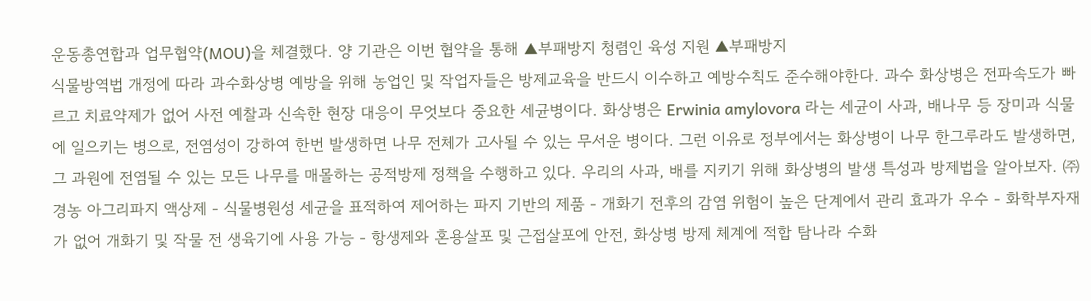운동총연합과 업무협약(MOU)을 체결했다. 양 기관은 이번 협약을 통해 ▲부패방지 청렴인 육성 지원 ▲부패방지
식물방역법 개정에 따라 과수화상병 예방을 위해 농업인 및 작업자들은 방제교육을 반드시 이수하고 예방수칙도 준수해야한다. 과수 화상병은 전파속도가 빠르고 치료약제가 없어 사전 예찰과 신속한 현장 대응이 무엇보다 중요한 세균병이다. 화상병은 Erwinia amylovora 라는 세균이 사과, 배나무 등 장미과 식물에 일으키는 병으로, 전염성이 강하여 한번 발생하면 나무 전체가 고사될 수 있는 무서운 병이다. 그런 이유로 정부에서는 화상병이 나무 한그루라도 발생하면, 그 과원에 전염될 수 있는 모든 나무를 매몰하는 공적방제 정책을 수행하고 있다. 우리의 사과, 배를 지키기 위해 화상병의 발생 특성과 방제법을 알아보자. ㈜경농 아그리파지 액상제 - 식물병원성 세균을 표적하여 제어하는 파지 기반의 제품 - 개화기 전후의 감염 위험이 높은 단계에서 관리 효과가 우수 - 화학부자재가 없어 개화기 및 작물 전 생육기에 사용 가능 - 항생제와 혼용살포 및 근접살포에 안전, 화상병 방제 체계에 적합 탐나라 수화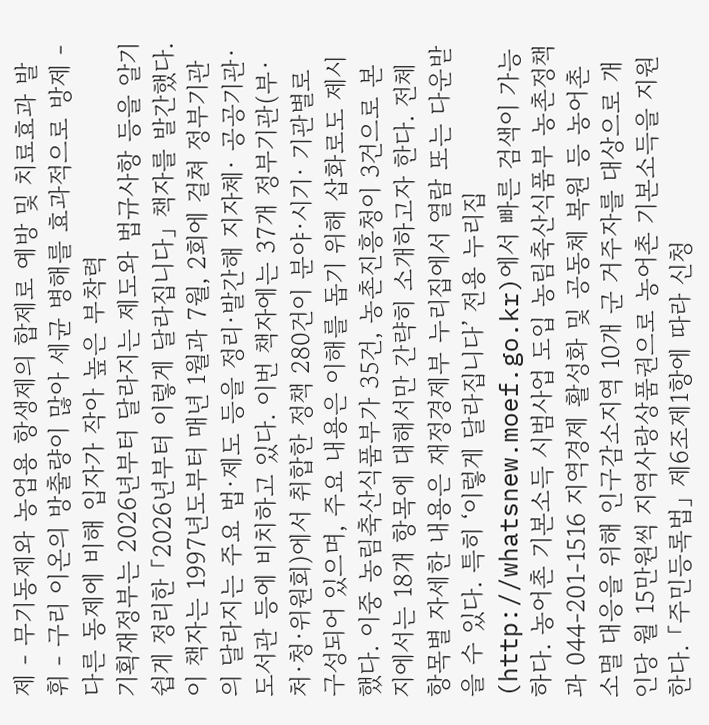제 - 무기동제와 농업용 항생제의 합제로 예방 및 치료효과 발휘 - 구리 이온의 방출량이 많아 세균 병해를 효과적으로 방제 - 다른 동제에 비해 입자가 작아 높은 부착력
기획재정부는 2026년부터 달라지는 제도와 법규사항 등을 알기 쉽게 정리한 「2026년부터 이렇게 달라집니다」 책자를 발간했다. 이 책자는 1997년도부터 매년 1월과 7월, 2회에 걸쳐 정부기관의 달라지는 주요 법·제도 등을 정리·발간해 지자체· 공공기관·도서관 등에 비치하고 있다. 이번 책자에는 37개 정부기관(부·처·청·위원회)에서 취합한 정책 280건이 분야·시기· 기관별로 구성되어 있으며, 주요 내용은 이해를 돕기 위해 삽화로도 제시했다. 이중 농림축산식품부가 35건, 농촌진흥청이 3건으로 본지에서는 18개 항목에 대해서만 간략히 소개하고자 한다. 전체 항목별 자세한 내용은 재정경제부 누리집에서 열람 또는 다운받을 수 있다. 특히 ‘이렇게 달라집니다’ 전용 누리집(http://whatsnew.moef.go.kr)에서 빠른 검색이 가능하다. 농어촌 기본소득 시범사업 도입 농림축산식품부 농촌정책과 044-201-1516 지역경제 활성화 및 공동체 복원 등 농어촌 소멸 대응을 위해 인구감소지역 10개 군 거주자를 대상으로 개인당 월 15만원씩 지역사랑상품권으로 농어촌 기본소득을 지원한다. 「주민등록법」 제6조제1항에 따라 신청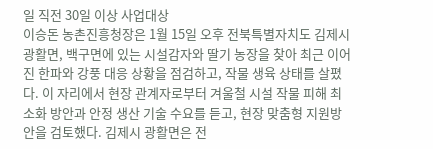일 직전 30일 이상 사업대상
이승돈 농촌진흥청장은 1월 15일 오후 전북특별자치도 김제시 광활면, 백구면에 있는 시설감자와 딸기 농장을 찾아 최근 이어진 한파와 강풍 대응 상황을 점검하고, 작물 생육 상태를 살폈다. 이 자리에서 현장 관계자로부터 겨울철 시설 작물 피해 최소화 방안과 안정 생산 기술 수요를 듣고, 현장 맞춤형 지원방안을 검토했다. 김제시 광활면은 전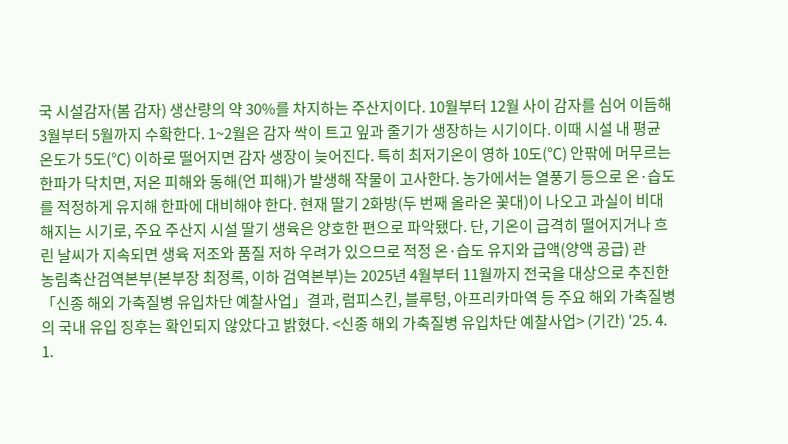국 시설감자(봄 감자) 생산량의 약 30%를 차지하는 주산지이다. 10월부터 12월 사이 감자를 심어 이듬해 3월부터 5월까지 수확한다. 1~2월은 감자 싹이 트고 잎과 줄기가 생장하는 시기이다. 이때 시설 내 평균 온도가 5도(℃) 이하로 떨어지면 감자 생장이 늦어진다. 특히 최저기온이 영하 10도(℃) 안팎에 머무르는 한파가 닥치면, 저온 피해와 동해(언 피해)가 발생해 작물이 고사한다. 농가에서는 열풍기 등으로 온·습도를 적정하게 유지해 한파에 대비해야 한다. 현재 딸기 2화방(두 번째 올라온 꽃대)이 나오고 과실이 비대해지는 시기로, 주요 주산지 시설 딸기 생육은 양호한 편으로 파악됐다. 단, 기온이 급격히 떨어지거나 흐린 날씨가 지속되면 생육 저조와 품질 저하 우려가 있으므로 적정 온·습도 유지와 급액(양액 공급) 관
농림축산검역본부(본부장 최정록, 이하 검역본부)는 2025년 4월부터 11월까지 전국을 대상으로 추진한「신종 해외 가축질병 유입차단 예찰사업」결과, 럼피스킨, 블루텅, 아프리카마역 등 주요 해외 가축질병의 국내 유입 징후는 확인되지 않았다고 밝혔다. <신종 해외 가축질병 유입차단 예찰사업> (기간) '25. 4. 1.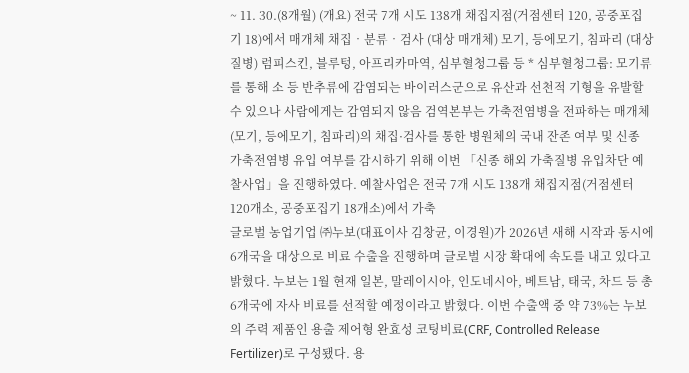~ 11. 30.(8개월) (개요) 전국 7개 시도 138개 채집지점(거점센터 120, 공중포집기 18)에서 매개체 채집‧분류‧검사 (대상 매개체) 모기, 등에모기, 침파리 (대상 질병) 럼피스킨, 블루텅, 아프리카마역, 심부혈청그룹 등 * 심부혈청그룹: 모기류를 통해 소 등 반추류에 감염되는 바이러스군으로 유산과 선천적 기형을 유발할 수 있으나 사람에게는 감염되지 않음 검역본부는 가축전염병을 전파하는 매개체(모기, 등에모기, 침파리)의 채집·검사를 통한 병원체의 국내 잔존 여부 및 신종 가축전염병 유입 여부를 감시하기 위해 이번 「신종 해외 가축질병 유입차단 예찰사업」을 진행하였다. 예찰사업은 전국 7개 시도 138개 채집지점(거점센터 120개소, 공중포집기 18개소)에서 가축
글로벌 농업기업 ㈜누보(대표이사 김창균, 이경원)가 2026년 새해 시작과 동시에 6개국을 대상으로 비료 수출을 진행하며 글로벌 시장 확대에 속도를 내고 있다고 밝혔다. 누보는 1월 현재 일본, 말레이시아, 인도네시아, 베트남, 태국, 차드 등 총 6개국에 자사 비료를 선적할 예정이라고 밝혔다. 이번 수출액 중 약 73%는 누보의 주력 제품인 용출 제어형 완효성 코팅비료(CRF, Controlled Release Fertilizer)로 구성됐다. 용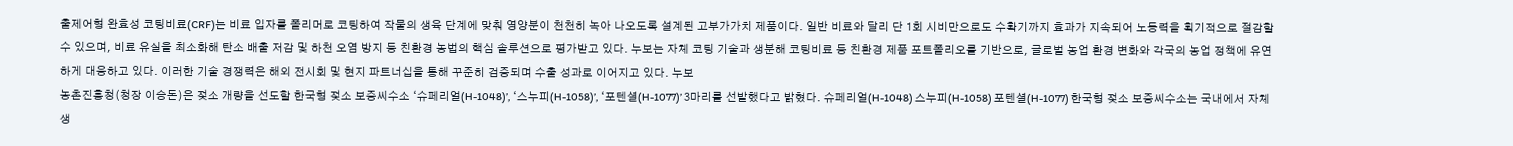출제어형 완효성 코팅비료(CRF)는 비료 입자를 폴리머로 코팅하여 작물의 생육 단계에 맞춰 영양분이 천천히 녹아 나오도록 설계된 고부가가치 제품이다. 일반 비료와 달리 단 1회 시비만으로도 수확기까지 효과가 지속되어 노동력을 획기적으로 절감할 수 있으며, 비료 유실을 최소화해 탄소 배출 저감 및 하천 오염 방지 등 친환경 농법의 핵심 솔루션으로 평가받고 있다. 누보는 자체 코팅 기술과 생분해 코팅비료 등 친환경 제품 포트폴리오를 기반으로, 글로벌 농업 환경 변화와 각국의 농업 정책에 유연하게 대응하고 있다. 이러한 기술 경쟁력은 해외 전시회 및 현지 파트너십을 통해 꾸준히 검증되며 수출 성과로 이어지고 있다. 누보
농촌진흥청(청장 이승돈)은 젖소 개량을 선도할 한국형 젖소 보증씨수소 ‘슈페리얼(H-1048)’, ‘스누피(H-1058)’, ‘포텐셜(H-1077)’ 3마리를 선발했다고 밝혔다. 슈페리얼(H-1048) 스누피(H-1058) 포텐셜(H-1077) 한국형 젖소 보증씨수소는 국내에서 자체 생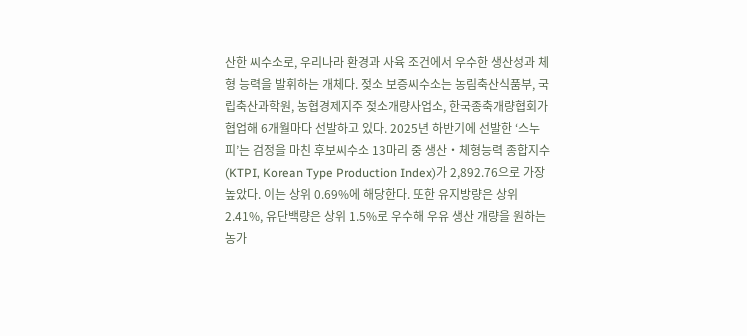산한 씨수소로, 우리나라 환경과 사육 조건에서 우수한 생산성과 체형 능력을 발휘하는 개체다. 젖소 보증씨수소는 농림축산식품부, 국립축산과학원, 농협경제지주 젖소개량사업소, 한국종축개량협회가 협업해 6개월마다 선발하고 있다. 2025년 하반기에 선발한 ‘스누피’는 검정을 마친 후보씨수소 13마리 중 생산‧체형능력 종합지수(KTPI, Korean Type Production Index)가 2,892.76으로 가장 높았다. 이는 상위 0.69%에 해당한다. 또한 유지방량은 상위 2.41%, 유단백량은 상위 1.5%로 우수해 우유 생산 개량을 원하는 농가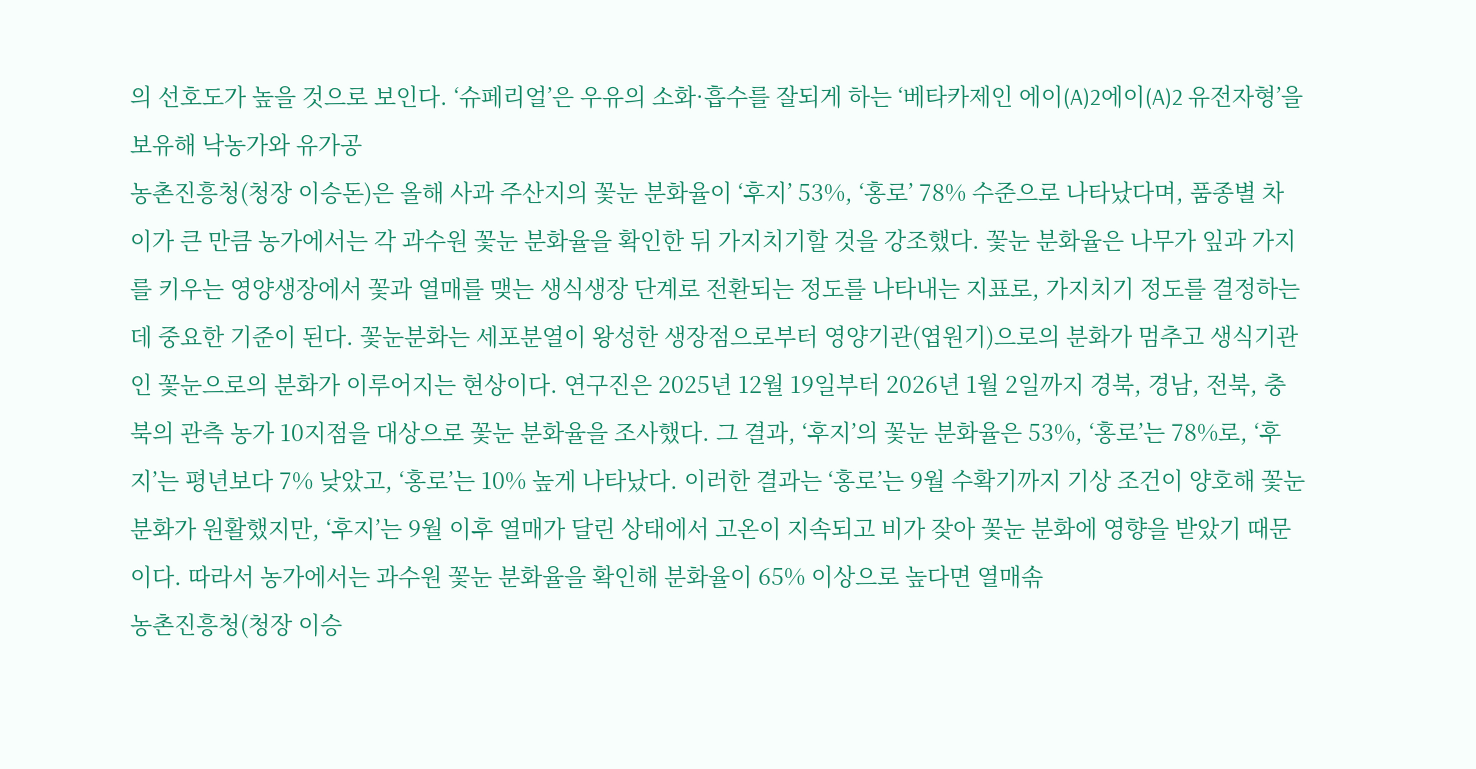의 선호도가 높을 것으로 보인다. ‘슈페리얼’은 우유의 소화·흡수를 잘되게 하는 ‘베타카제인 에이(A)2에이(A)2 유전자형’을 보유해 낙농가와 유가공
농촌진흥청(청장 이승돈)은 올해 사과 주산지의 꽃눈 분화율이 ‘후지’ 53%, ‘홍로’ 78% 수준으로 나타났다며, 품종별 차이가 큰 만큼 농가에서는 각 과수원 꽃눈 분화율을 확인한 뒤 가지치기할 것을 강조했다. 꽃눈 분화율은 나무가 잎과 가지를 키우는 영양생장에서 꽃과 열매를 맺는 생식생장 단계로 전환되는 정도를 나타내는 지표로, 가지치기 정도를 결정하는 데 중요한 기준이 된다. 꽃눈분화는 세포분열이 왕성한 생장점으로부터 영양기관(엽원기)으로의 분화가 멈추고 생식기관인 꽃눈으로의 분화가 이루어지는 현상이다. 연구진은 2025년 12월 19일부터 2026년 1월 2일까지 경북, 경남, 전북, 충북의 관측 농가 10지점을 대상으로 꽃눈 분화율을 조사했다. 그 결과, ‘후지’의 꽃눈 분화율은 53%, ‘홍로’는 78%로, ‘후지’는 평년보다 7% 낮았고, ‘홍로’는 10% 높게 나타났다. 이러한 결과는 ‘홍로’는 9월 수확기까지 기상 조건이 양호해 꽃눈 분화가 원활했지만, ‘후지’는 9월 이후 열매가 달린 상태에서 고온이 지속되고 비가 잦아 꽃눈 분화에 영향을 받았기 때문이다. 따라서 농가에서는 과수원 꽃눈 분화율을 확인해 분화율이 65% 이상으로 높다면 열매솎
농촌진흥청(청장 이승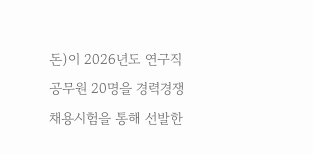돈)이 2026년도 연구직 공무원 20명을 경력경쟁채용시험을 통해 선발한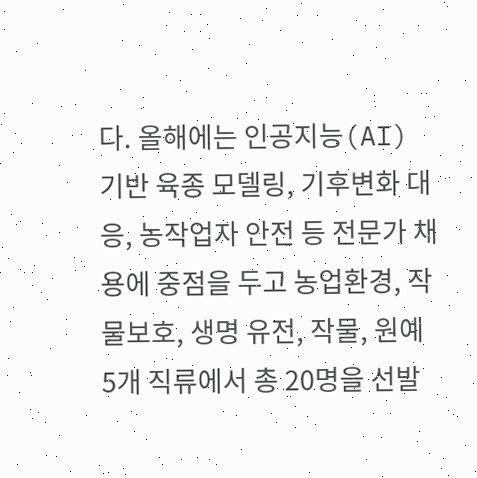다. 올해에는 인공지능(AI) 기반 육종 모델링, 기후변화 대응, 농작업자 안전 등 전문가 채용에 중점을 두고 농업환경, 작물보호, 생명 유전, 작물, 원예 5개 직류에서 총 20명을 선발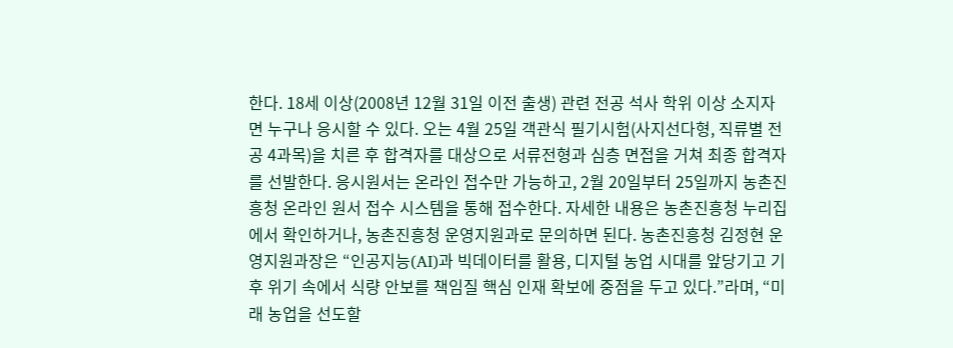한다. 18세 이상(2008년 12월 31일 이전 출생) 관련 전공 석사 학위 이상 소지자면 누구나 응시할 수 있다. 오는 4월 25일 객관식 필기시험(사지선다형, 직류별 전공 4과목)을 치른 후 합격자를 대상으로 서류전형과 심층 면접을 거쳐 최종 합격자를 선발한다. 응시원서는 온라인 접수만 가능하고, 2월 20일부터 25일까지 농촌진흥청 온라인 원서 접수 시스템을 통해 접수한다. 자세한 내용은 농촌진흥청 누리집에서 확인하거나, 농촌진흥청 운영지원과로 문의하면 된다. 농촌진흥청 김정현 운영지원과장은 “인공지능(AI)과 빅데이터를 활용, 디지털 농업 시대를 앞당기고 기후 위기 속에서 식량 안보를 책임질 핵심 인재 확보에 중점을 두고 있다.”라며, “미래 농업을 선도할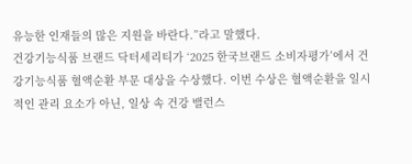유능한 인재들의 많은 지원을 바란다.”라고 말했다.
건강기능식품 브랜드 닥터세리티가 ‘2025 한국브랜드 소비자평가’에서 건강기능식품 혈액순환 부문 대상을 수상했다. 이번 수상은 혈액순환을 일시적인 관리 요소가 아닌, 일상 속 건강 밸런스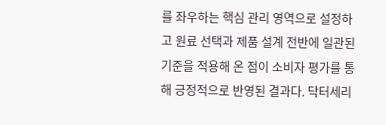를 좌우하는 핵심 관리 영역으로 설정하고 원료 선택과 제품 설계 전반에 일관된 기준을 적용해 온 점이 소비자 평가를 통해 긍정적으로 반영된 결과다. 닥터세리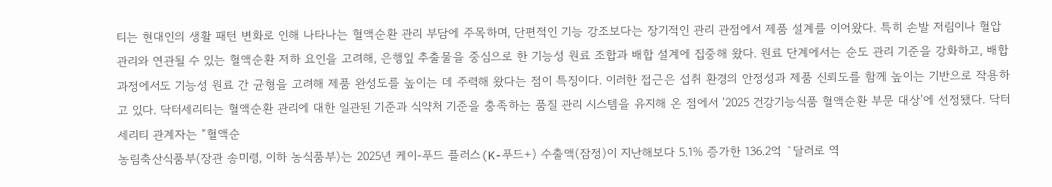티는 현대인의 생활 패턴 변화로 인해 나타나는 혈액순환 관리 부담에 주목하며, 단편적인 기능 강조보다는 장기적인 관리 관점에서 제품 설계를 이어왔다. 특히 손발 저림이나 혈압 관리와 연관될 수 있는 혈액순환 저하 요인을 고려해, 은행잎 추출물을 중심으로 한 기능성 원료 조합과 배합 설계에 집중해 왔다. 원료 단계에서는 순도 관리 기준을 강화하고, 배합 과정에서도 기능성 원료 간 균형을 고려해 제품 완성도를 높이는 데 주력해 왔다는 점이 특징이다. 이러한 접근은 섭취 환경의 안정성과 제품 신뢰도를 함께 높이는 기반으로 작용하고 있다. 닥터세리티는 혈액순환 관리에 대한 일관된 기준과 식약처 기준을 충족하는 품질 관리 시스템을 유지해 온 점에서 ‘2025 건강기능식품 혈액순환 부문 대상’에 선정됐다. 닥터세리티 관계자는 “혈액순
농림축산식품부(장관 송미령, 이하 농식품부)는 2025년 케이-푸드 플러스(K-푸드+) 수출액(잠정)이 지난해보다 5.1% 증가한 136.2억 `달러로 역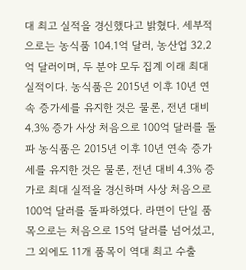대 최고 실적을 경신했다고 밝혔다. 세부적으로는 농식품 104.1억 달러, 농산업 32.2억 달러이며, 두 분야 모두 집계 이래 최대 실적이다. 농식품은 2015년 이후 10년 연속 증가세를 유지한 것은 물론, 전년 대비 4.3% 증가 사상 처음으로 100억 달러를 돌파 농식품은 2015년 이후 10년 연속 증가세를 유지한 것은 물론, 전년 대비 4.3% 증가로 최대 실적을 경신하며 사상 처음으로 100억 달러를 돌파하였다. 라면이 단일 품목으로는 처음으로 15억 달러를 넘어섰고, 그 외에도 11개 품목이 역대 최고 수출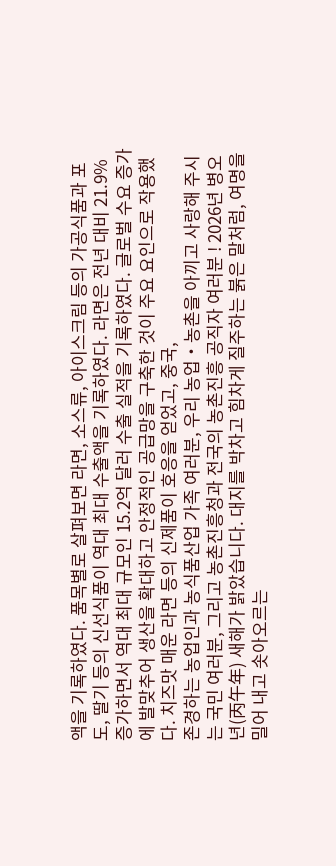액을 기록하였다. 품목별로 살펴보면 라면, 소스류, 아이스크림 등의 가공식품과 포도, 딸기 등의 신선식품이 역대 최대 수출액을 기록하였다. 라면은 전년 대비 21.9% 증가하면서 역대 최대 규모인 15.2억 달러 수출 실적을 기록하였다. 글로벌 수요 증가에 발맞추어 생산을 확대하고 안정적인 공급망을 구축한 것이 주요 요인으로 작용했다. 치즈맛 매운 라면 등의 신제품이 호응을 얻었고, 중국,
존경하는 농업인과 농식품산업 가족 여러분, 우리 농업‧농촌을 아끼고 사랑해 주시는 국민 여러분, 그리고 농촌진흥청과 전국의 농촌진흥 공직자 여러분 ! 2026년 병오년(丙午年) 새해가 밝았습니다. 대지를 박차고 힘차게 질주하는 붉은 말처럼, 여명을 밀어 내고 솟아오르는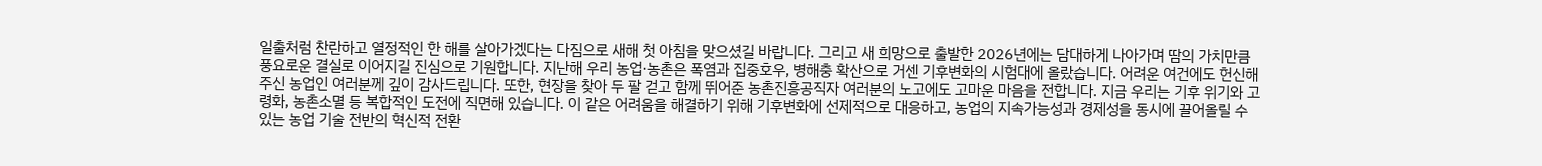일출처럼 찬란하고 열정적인 한 해를 살아가겠다는 다짐으로 새해 첫 아침을 맞으셨길 바랍니다. 그리고 새 희망으로 출발한 2026년에는 담대하게 나아가며 땀의 가치만큼 풍요로운 결실로 이어지길 진심으로 기원합니다. 지난해 우리 농업·농촌은 폭염과 집중호우, 병해충 확산으로 거센 기후변화의 시험대에 올랐습니다. 어려운 여건에도 헌신해 주신 농업인 여러분께 깊이 감사드립니다. 또한, 현장을 찾아 두 팔 걷고 함께 뛰어준 농촌진흥공직자 여러분의 노고에도 고마운 마음을 전합니다. 지금 우리는 기후 위기와 고령화, 농촌소멸 등 복합적인 도전에 직면해 있습니다. 이 같은 어려움을 해결하기 위해 기후변화에 선제적으로 대응하고, 농업의 지속가능성과 경제성을 동시에 끌어올릴 수 있는 농업 기술 전반의 혁신적 전환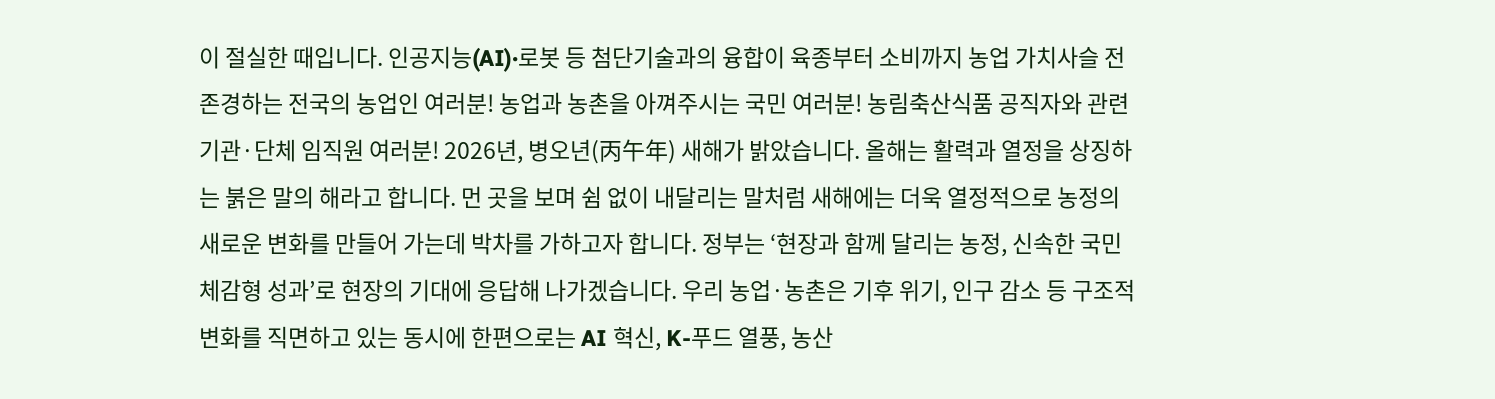이 절실한 때입니다. 인공지능(AI)·로봇 등 첨단기술과의 융합이 육종부터 소비까지 농업 가치사슬 전
존경하는 전국의 농업인 여러분! 농업과 농촌을 아껴주시는 국민 여러분! 농림축산식품 공직자와 관련 기관·단체 임직원 여러분! 2026년, 병오년(丙午年) 새해가 밝았습니다. 올해는 활력과 열정을 상징하는 붉은 말의 해라고 합니다. 먼 곳을 보며 쉼 없이 내달리는 말처럼 새해에는 더욱 열정적으로 농정의 새로운 변화를 만들어 가는데 박차를 가하고자 합니다. 정부는 ‘현장과 함께 달리는 농정, 신속한 국민 체감형 성과’로 현장의 기대에 응답해 나가겠습니다. 우리 농업·농촌은 기후 위기, 인구 감소 등 구조적 변화를 직면하고 있는 동시에 한편으로는 AI 혁신, K-푸드 열풍, 농산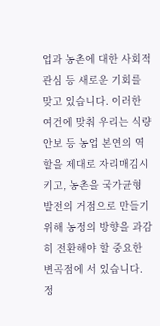업과 농촌에 대한 사회적 관심 등 새로운 기회를 맞고 있습니다. 이러한 여건에 맞춰 우리는 식량안보 등 농업 본연의 역할을 제대로 자리매김시키고, 농촌을 국가균형 발전의 거점으로 만들기 위해 농정의 방향을 과감히 전환해야 할 중요한 변곡점에 서 있습니다. 정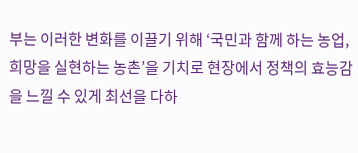부는 이러한 변화를 이끌기 위해 ‘국민과 함께 하는 농업, 희망을 실현하는 농촌’을 기치로 현장에서 정책의 효능감을 느낄 수 있게 최선을 다하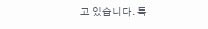고 있습니다. 특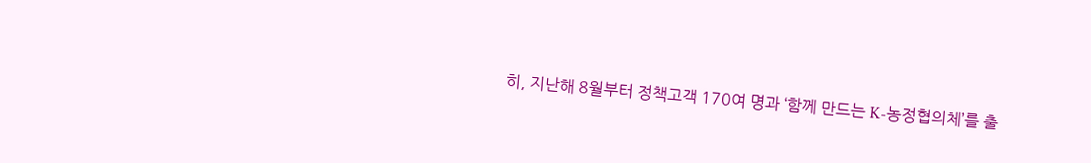히, 지난해 8월부터 정책고객 170여 명과 ‘함께 만드는 K-농정협의체’를 출